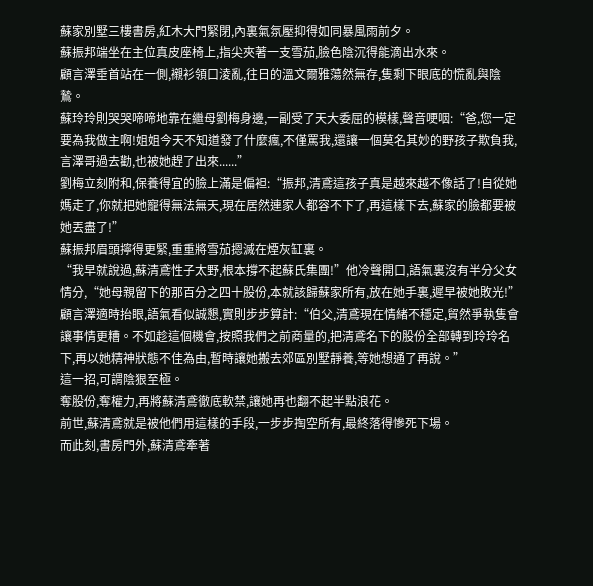蘇家別墅三樓書房,紅木大門緊閉,內裏氣氛壓抑得如同暴風雨前夕。
蘇振邦端坐在主位真皮座椅上,指尖夾著一支雪茄,臉色陰沉得能滴出水來。
顧言澤垂首站在一側,襯衫領口淩亂,往日的溫文爾雅蕩然無存,隻剩下眼底的慌亂與陰鷙。
蘇玲玲則哭哭啼啼地靠在繼母劉梅身邊,一副受了天大委屈的模樣,聲音哽咽:“爸,您一定要為我做主啊!姐姐今天不知道發了什麼瘋,不僅罵我,還讓一個莫名其妙的野孩子欺負我,言澤哥過去勸,也被她趕了出來......”
劉梅立刻附和,保養得宜的臉上滿是偏袒:“振邦,清鳶這孩子真是越來越不像話了!自從她媽走了,你就把她寵得無法無天,現在居然連家人都容不下了,再這樣下去,蘇家的臉都要被她丟盡了!”
蘇振邦眉頭擰得更緊,重重將雪茄摁滅在煙灰缸裏。
“我早就說過,蘇清鳶性子太野,根本撐不起蘇氏集團!”他冷聲開口,語氣裏沒有半分父女情分,“她母親留下的那百分之四十股份,本就該歸蘇家所有,放在她手裏,遲早被她敗光!”
顧言澤適時抬眼,語氣看似誠懇,實則步步算計:“伯父,清鳶現在情緒不穩定,貿然爭執隻會讓事情更糟。不如趁這個機會,按照我們之前商量的,把清鳶名下的股份全部轉到玲玲名下,再以她精神狀態不佳為由,暫時讓她搬去郊區別墅靜養,等她想通了再說。”
這一招,可謂陰狠至極。
奪股份,奪權力,再將蘇清鳶徹底軟禁,讓她再也翻不起半點浪花。
前世,蘇清鳶就是被他們用這樣的手段,一步步掏空所有,最終落得慘死下場。
而此刻,書房門外,蘇清鳶牽著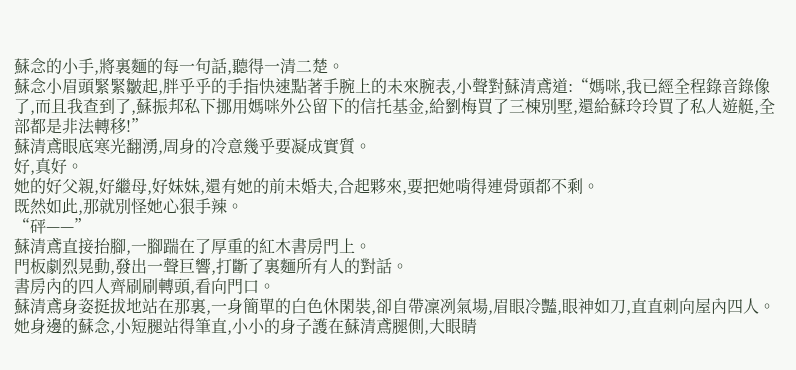蘇念的小手,將裏麵的每一句話,聽得一清二楚。
蘇念小眉頭緊緊皺起,胖乎乎的手指快速點著手腕上的未來腕表,小聲對蘇清鳶道:“媽咪,我已經全程錄音錄像了,而且我查到了,蘇振邦私下挪用媽咪外公留下的信托基金,給劉梅買了三棟別墅,還給蘇玲玲買了私人遊艇,全部都是非法轉移!”
蘇清鳶眼底寒光翻湧,周身的冷意幾乎要凝成實質。
好,真好。
她的好父親,好繼母,好妹妹,還有她的前未婚夫,合起夥來,要把她啃得連骨頭都不剩。
既然如此,那就別怪她心狠手辣。
“砰——”
蘇清鳶直接抬腳,一腳踹在了厚重的紅木書房門上。
門板劇烈晃動,發出一聲巨響,打斷了裏麵所有人的對話。
書房內的四人齊刷刷轉頭,看向門口。
蘇清鳶身姿挺拔地站在那裏,一身簡單的白色休閑裝,卻自帶凜冽氣場,眉眼冷豔,眼神如刀,直直刺向屋內四人。
她身邊的蘇念,小短腿站得筆直,小小的身子護在蘇清鳶腿側,大眼睛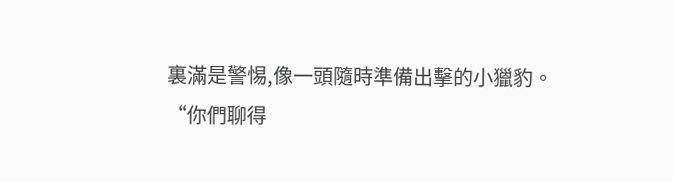裏滿是警惕,像一頭隨時準備出擊的小獵豹。
“你們聊得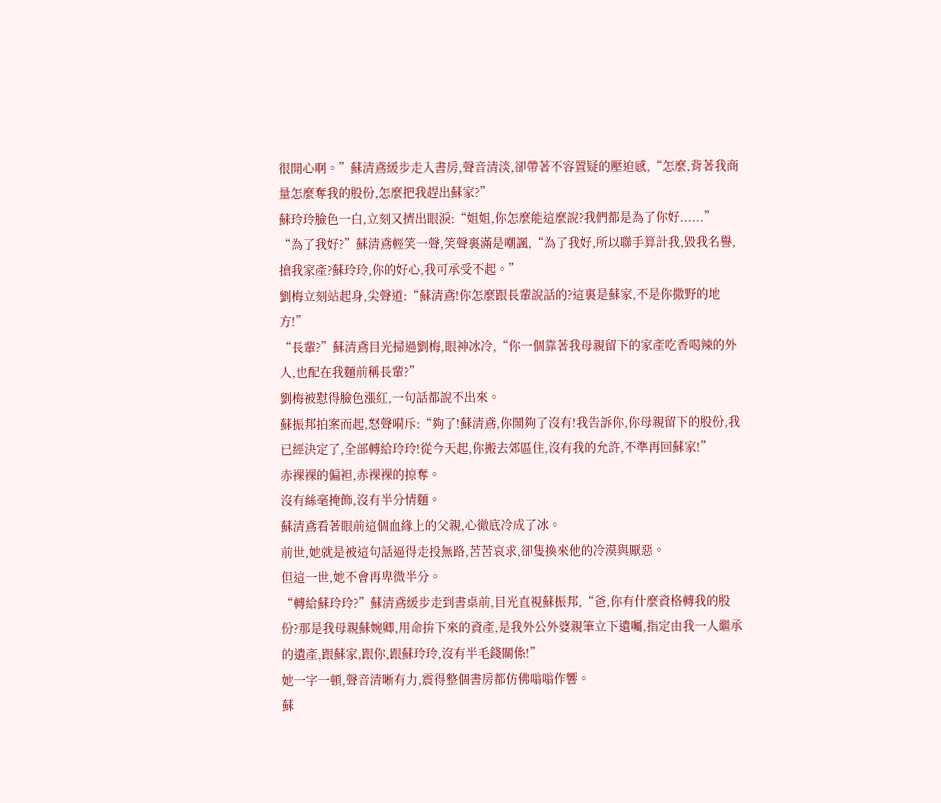很開心啊。”蘇清鳶緩步走入書房,聲音清淡,卻帶著不容置疑的壓迫感,“怎麼,背著我商量怎麼奪我的股份,怎麼把我趕出蘇家?”
蘇玲玲臉色一白,立刻又擠出眼淚:“姐姐,你怎麼能這麼說?我們都是為了你好......”
“為了我好?”蘇清鳶輕笑一聲,笑聲裏滿是嘲諷,“為了我好,所以聯手算計我,毀我名譽,搶我家產?蘇玲玲,你的好心,我可承受不起。”
劉梅立刻站起身,尖聲道:“蘇清鳶!你怎麼跟長輩說話的?這裏是蘇家,不是你撒野的地方!”
“長輩?”蘇清鳶目光掃過劉梅,眼神冰冷,“你一個靠著我母親留下的家產吃香喝辣的外人,也配在我麵前稱長輩?”
劉梅被懟得臉色漲紅,一句話都說不出來。
蘇振邦拍案而起,怒聲嗬斥:“夠了!蘇清鳶,你鬧夠了沒有!我告訴你,你母親留下的股份,我已經決定了,全部轉給玲玲!從今天起,你搬去郊區住,沒有我的允許,不準再回蘇家!”
赤裸裸的偏袒,赤裸裸的掠奪。
沒有絲毫掩飾,沒有半分情麵。
蘇清鳶看著眼前這個血緣上的父親,心徹底冷成了冰。
前世,她就是被這句話逼得走投無路,苦苦哀求,卻隻換來他的冷漠與厭惡。
但這一世,她不會再卑微半分。
“轉給蘇玲玲?”蘇清鳶緩步走到書桌前,目光直視蘇振邦,“爸,你有什麼資格轉我的股份?那是我母親蘇婉卿,用命拚下來的資產,是我外公外婆親筆立下遺囑,指定由我一人繼承的遺產,跟蘇家,跟你,跟蘇玲玲,沒有半毛錢關係!”
她一字一頓,聲音清晰有力,震得整個書房都仿佛嗡嗡作響。
蘇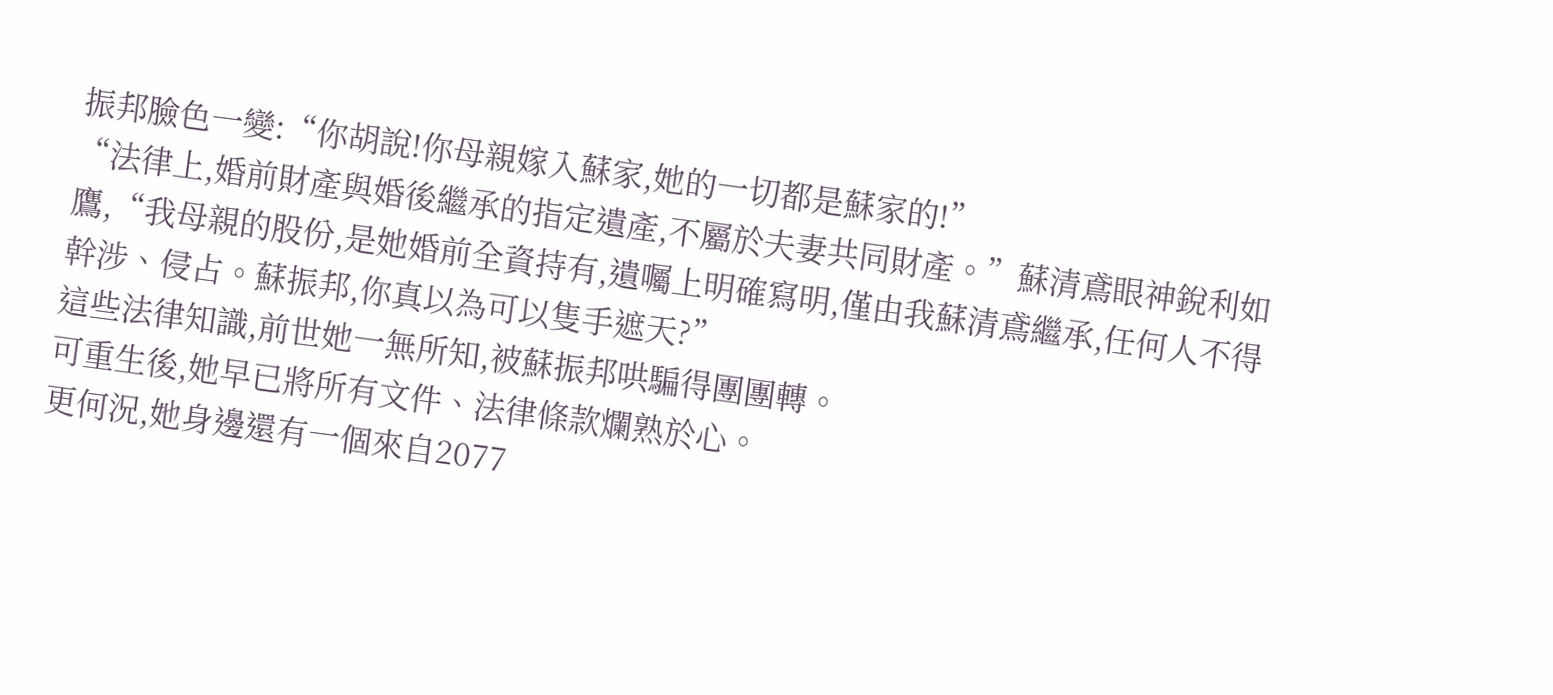振邦臉色一變:“你胡說!你母親嫁入蘇家,她的一切都是蘇家的!”
“法律上,婚前財產與婚後繼承的指定遺產,不屬於夫妻共同財產。”蘇清鳶眼神銳利如鷹,“我母親的股份,是她婚前全資持有,遺囑上明確寫明,僅由我蘇清鳶繼承,任何人不得幹涉、侵占。蘇振邦,你真以為可以隻手遮天?”
這些法律知識,前世她一無所知,被蘇振邦哄騙得團團轉。
可重生後,她早已將所有文件、法律條款爛熟於心。
更何況,她身邊還有一個來自2077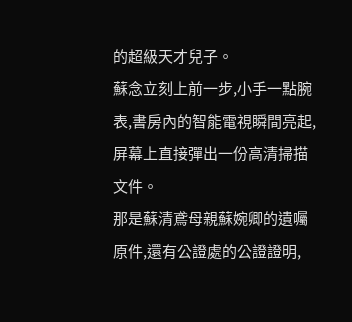的超級天才兒子。
蘇念立刻上前一步,小手一點腕表,書房內的智能電視瞬間亮起,屏幕上直接彈出一份高清掃描文件。
那是蘇清鳶母親蘇婉卿的遺囑原件,還有公證處的公證證明,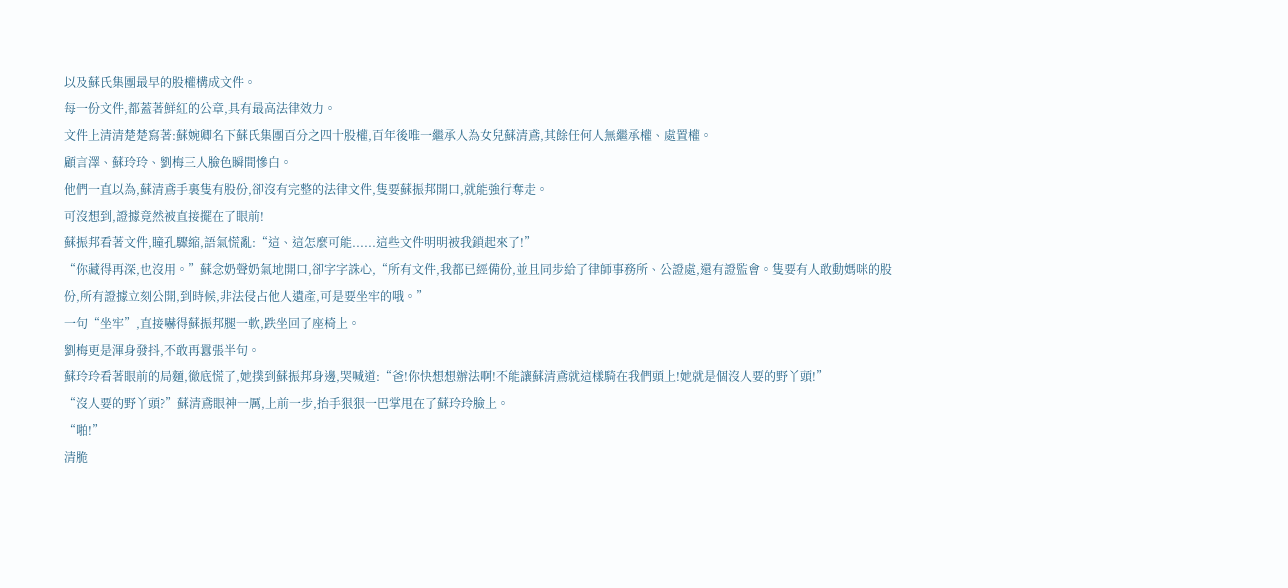以及蘇氏集團最早的股權構成文件。
每一份文件,都蓋著鮮紅的公章,具有最高法律效力。
文件上清清楚楚寫著:蘇婉卿名下蘇氏集團百分之四十股權,百年後唯一繼承人為女兒蘇清鳶,其餘任何人無繼承權、處置權。
顧言澤、蘇玲玲、劉梅三人臉色瞬間慘白。
他們一直以為,蘇清鳶手裏隻有股份,卻沒有完整的法律文件,隻要蘇振邦開口,就能強行奪走。
可沒想到,證據竟然被直接擺在了眼前!
蘇振邦看著文件,瞳孔驟縮,語氣慌亂:“這、這怎麼可能......這些文件明明被我鎖起來了!”
“你藏得再深,也沒用。”蘇念奶聲奶氣地開口,卻字字誅心,“所有文件,我都已經備份,並且同步給了律師事務所、公證處,還有證監會。隻要有人敢動媽咪的股份,所有證據立刻公開,到時候,非法侵占他人遺產,可是要坐牢的哦。”
一句“坐牢”,直接嚇得蘇振邦腿一軟,跌坐回了座椅上。
劉梅更是渾身發抖,不敢再囂張半句。
蘇玲玲看著眼前的局麵,徹底慌了,她撲到蘇振邦身邊,哭喊道:“爸!你快想想辦法啊!不能讓蘇清鳶就這樣騎在我們頭上!她就是個沒人要的野丫頭!”
“沒人要的野丫頭?”蘇清鳶眼神一厲,上前一步,抬手狠狠一巴掌甩在了蘇玲玲臉上。
“啪!”
清脆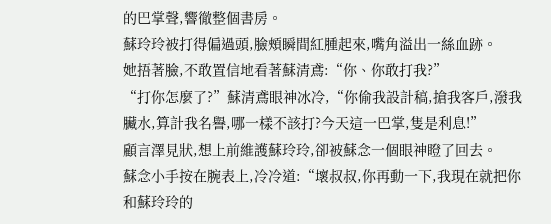的巴掌聲,響徹整個書房。
蘇玲玲被打得偏過頭,臉頰瞬間紅腫起來,嘴角溢出一絲血跡。
她捂著臉,不敢置信地看著蘇清鳶:“你、你敢打我?”
“打你怎麼了?”蘇清鳶眼神冰冷,“你偷我設計稿,搶我客戶,潑我臟水,算計我名譽,哪一樣不該打?今天這一巴掌,隻是利息!”
顧言澤見狀,想上前維護蘇玲玲,卻被蘇念一個眼神瞪了回去。
蘇念小手按在腕表上,冷冷道:“壞叔叔,你再動一下,我現在就把你和蘇玲玲的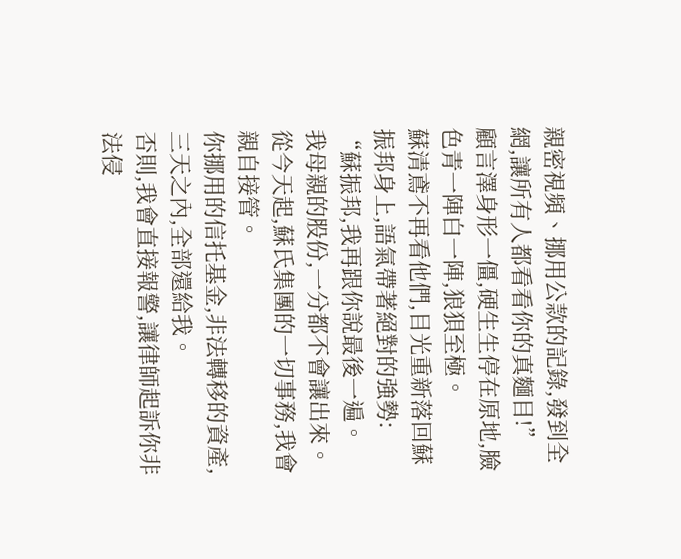親密視頻、挪用公款的記錄,發到全網,讓所有人都看看你的真麵目!”
顧言澤身形一僵,硬生生停在原地,臉色青一陣白一陣,狼狽至極。
蘇清鳶不再看他們,目光重新落回蘇振邦身上,語氣帶著絕對的強勢:
“蘇振邦,我再跟你說最後一遍。
我母親的股份,一分都不會讓出來。
從今天起,蘇氏集團的一切事務,我會親自接管。
你挪用的信托基金,非法轉移的資產,三天之內,全部還給我。
否則,我會直接報警,讓律師起訴你非法侵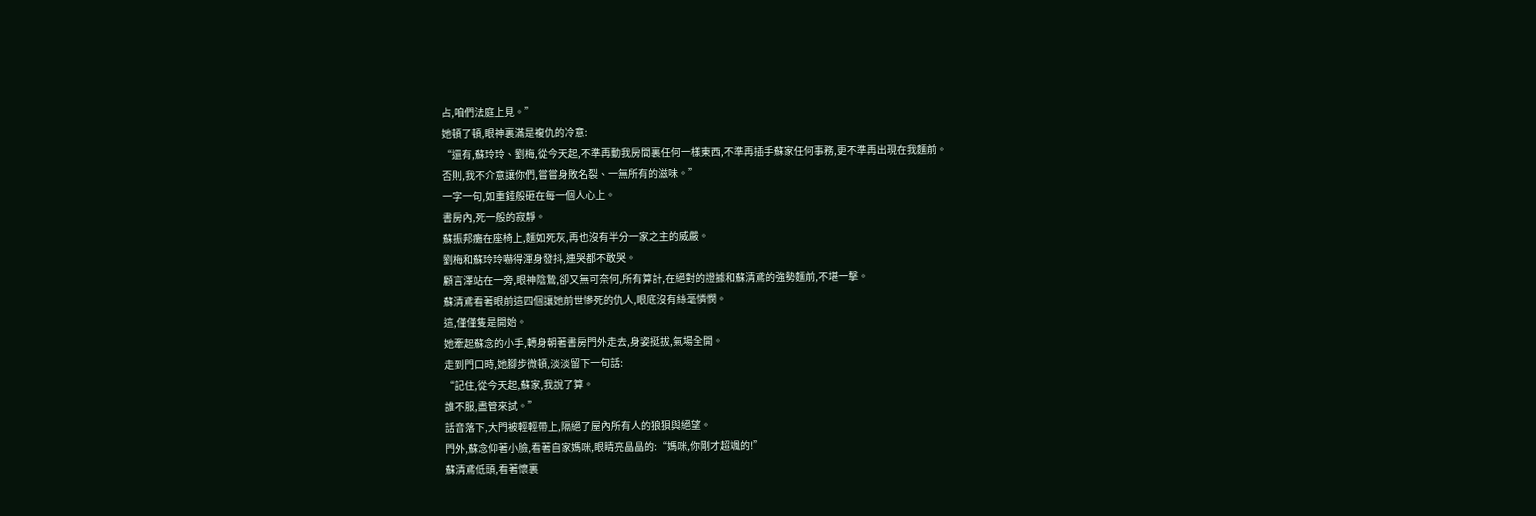占,咱們法庭上見。”
她頓了頓,眼神裏滿是複仇的冷意:
“還有,蘇玲玲、劉梅,從今天起,不準再動我房間裏任何一樣東西,不準再插手蘇家任何事務,更不準再出現在我麵前。
否則,我不介意讓你們,嘗嘗身敗名裂、一無所有的滋味。”
一字一句,如重錘般砸在每一個人心上。
書房內,死一般的寂靜。
蘇振邦癱在座椅上,麵如死灰,再也沒有半分一家之主的威嚴。
劉梅和蘇玲玲嚇得渾身發抖,連哭都不敢哭。
顧言澤站在一旁,眼神陰鷙,卻又無可奈何,所有算計,在絕對的證據和蘇清鳶的強勢麵前,不堪一擊。
蘇清鳶看著眼前這四個讓她前世慘死的仇人,眼底沒有絲毫憐憫。
這,僅僅隻是開始。
她牽起蘇念的小手,轉身朝著書房門外走去,身姿挺拔,氣場全開。
走到門口時,她腳步微頓,淡淡留下一句話:
“記住,從今天起,蘇家,我說了算。
誰不服,盡管來試。”
話音落下,大門被輕輕帶上,隔絕了屋內所有人的狼狽與絕望。
門外,蘇念仰著小臉,看著自家媽咪,眼睛亮晶晶的:“媽咪,你剛才超颯的!”
蘇清鳶低頭,看著懷裏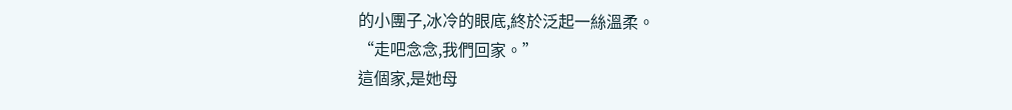的小團子,冰冷的眼底,終於泛起一絲溫柔。
“走吧念念,我們回家。”
這個家,是她母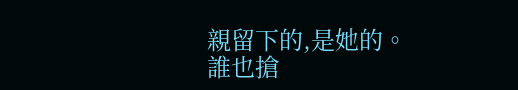親留下的,是她的。
誰也搶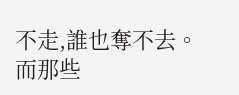不走,誰也奪不去。
而那些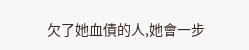欠了她血債的人,她會一步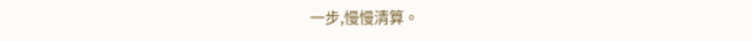一步,慢慢清算。